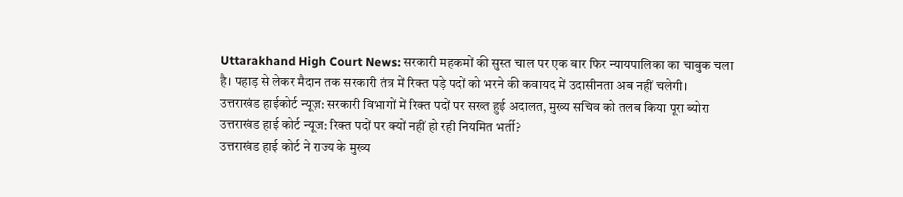Uttarakhand High Court News: सरकारी महकमों की सुस्त चाल पर एक बार फिर न्यायपालिका का चाबुक चला है। पहाड़ से लेकर मैदान तक सरकारी तंत्र में रिक्त पड़े पदों को भरने की कवायद में उदासीनता अब नहीं चलेगी।
उत्तराखंड हाईकोर्ट न्यूज़: सरकारी विभागों में रिक्त पदों पर सख्त हुई अदालत, मुख्य सचिव को तलब किया पूरा ब्योरा
उत्तराखंड हाई कोर्ट न्यूज: रिक्त पदों पर क्यों नहीं हो रही नियमित भर्ती?
उत्तराखंड हाई कोर्ट ने राज्य के मुख्य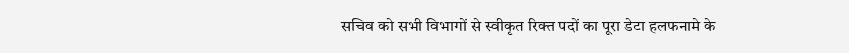सचिव को सभी विभागों से स्वीकृत रिक्त पदों का पूरा डेटा हलफनामे के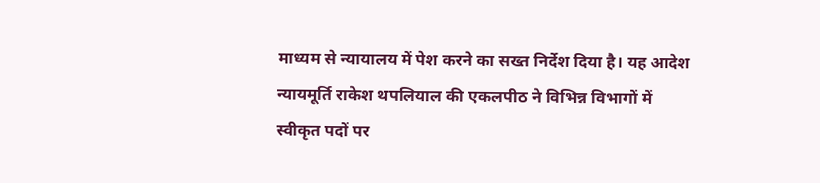माध्यम से न्यायालय में पेश करने का सख्त निर्देश दिया है। यह आदेश न्यायमूर्ति राकेश थपलियाल की एकलपीठ ने विभिन्न विभागों में स्वीकृत पदों पर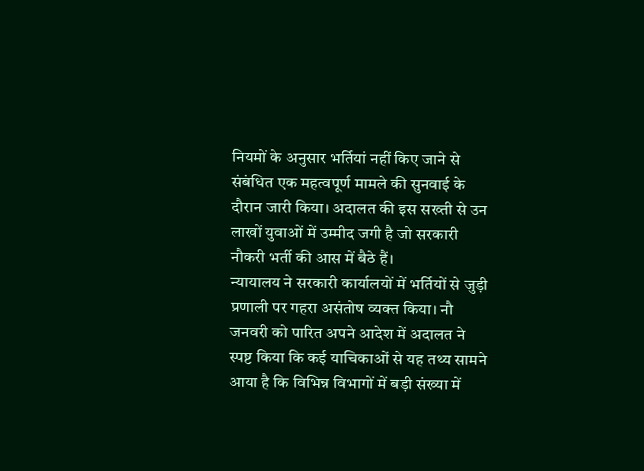नियमों के अनुसार भर्तियां नहीं किए जाने से संबंधित एक महत्वपूर्ण मामले की सुनवाई के दौरान जारी किया। अदालत की इस सख्ती से उन लाखों युवाओं में उम्मीद जगी है जो सरकारी नौकरी भर्ती की आस में बैठे हैं।
न्यायालय ने सरकारी कार्यालयों में भर्तियों से जुड़ी प्रणाली पर गहरा असंतोष व्यक्त किया। नौ जनवरी को पारित अपने आदेश में अदालत ने स्पष्ट किया कि कई याचिकाओं से यह तथ्य सामने आया है कि विभिन्न विभागों में बड़ी संख्या में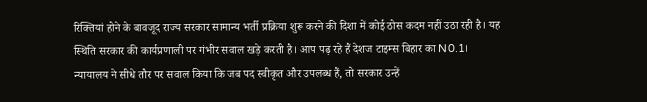रिक्तियां होने के बावजूद राज्य सरकार सामान्य भर्ती प्रक्रिया शुरू करने की दिशा में कोई ठोस कदम नहीं उठा रही है। यह स्थिति सरकार की कार्यप्रणाली पर गंभीर सवाल खड़े करती है। आप पढ़ रहे हैं देशज टाइम्स बिहार का N0.1।
न्यायालय ने सीधे तौर पर सवाल किया कि जब पद स्वीकृत और उपलब्ध हैं, तो सरकार उन्हें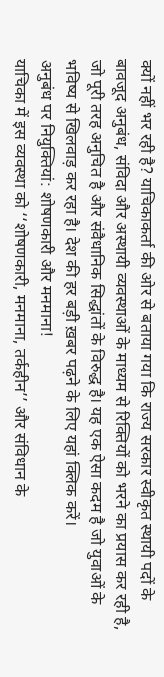क्यों नहीं भर रही है? याचिकाकर्ता की ओर से बताया गया कि राज्य सरकार स्वीकृत स्थायी पदों के बावजूद अनुबंध, संविदा और अस्थायी व्यवस्थाओं के माध्यम से रिक्तियों को भरने का प्रयास कर रही है, जो पूरी तरह अनुचित है और संवैधानिक सिद्धांतों के विरुद्ध है। यह एक ऐसा कदम है जो युवाओं के भविष्य से खिलवाड़ कर रहा है। देश की हर बड़ी ख़बर पढ़ने के लिए यहां क्लिक करें।
अनुबंध पर नियुक्तियां: शोषणकारी और मनमाना!
याचिका में इस व्यवस्था को ‘‘शोषणकारी, मनमाना, तर्कहीन’’ और संविधान के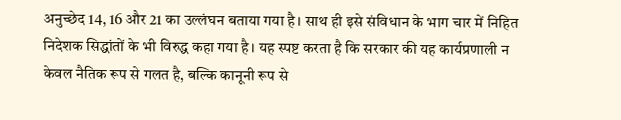अनुच्छेद 14, 16 और 21 का उल्लंघन बताया गया है। साथ ही इसे संविधान के भाग चार में निहित निदेशक सिद्धांतों के भी विरुद्ध कहा गया है। यह स्पष्ट करता है कि सरकार की यह कार्यप्रणाली न केवल नैतिक रूप से गलत है, बल्कि कानूनी रूप से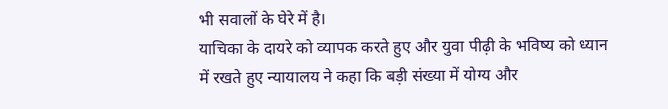भी सवालों के घेरे में है।
याचिका के दायरे को व्यापक करते हुए और युवा पीढ़ी के भविष्य को ध्यान में रखते हुए न्यायालय ने कहा कि बड़ी संख्या में योग्य और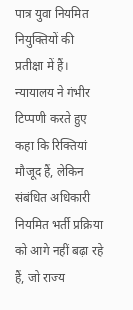पात्र युवा नियमित नियुक्तियों की प्रतीक्षा में हैं। न्यायालय ने गंभीर टिप्पणी करते हुए कहा कि रिक्तियां मौजूद हैं, लेकिन संबंधित अधिकारी नियमित भर्ती प्रक्रिया को आगे नहीं बढ़ा रहे हैं, जो राज्य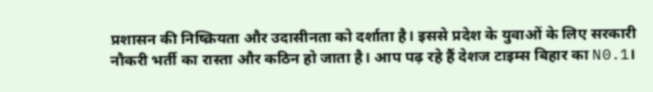प्रशासन की निष्क्रियता और उदासीनता को दर्शाता है। इससे प्रदेश के युवाओं के लिए सरकारी नौकरी भर्ती का रास्ता और कठिन हो जाता है। आप पढ़ रहे हैं देशज टाइम्स बिहार का N0.1।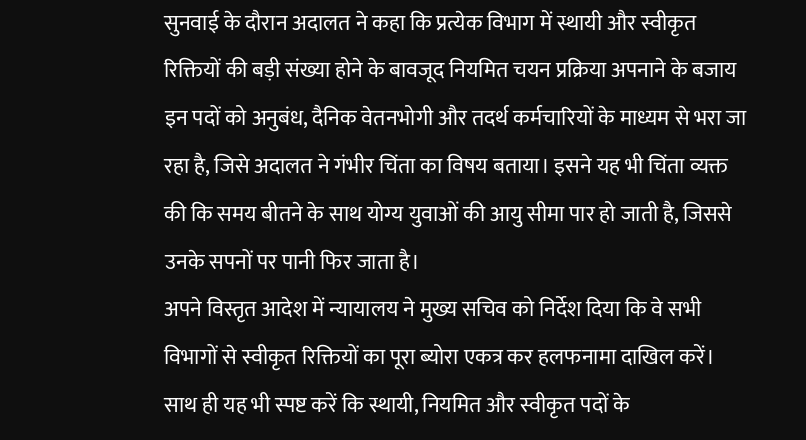सुनवाई के दौरान अदालत ने कहा कि प्रत्येक विभाग में स्थायी और स्वीकृत रिक्तियों की बड़ी संख्या होने के बावजूद नियमित चयन प्रक्रिया अपनाने के बजाय इन पदों को अनुबंध, दैनिक वेतनभोगी और तदर्थ कर्मचारियों के माध्यम से भरा जा रहा है, जिसे अदालत ने गंभीर चिंता का विषय बताया। इसने यह भी चिंता व्यक्त की कि समय बीतने के साथ योग्य युवाओं की आयु सीमा पार हो जाती है, जिससे उनके सपनों पर पानी फिर जाता है।
अपने विस्तृत आदेश में न्यायालय ने मुख्य सचिव को निर्देश दिया कि वे सभी विभागों से स्वीकृत रिक्तियों का पूरा ब्योरा एकत्र कर हलफनामा दाखिल करें। साथ ही यह भी स्पष्ट करें कि स्थायी, नियमित और स्वीकृत पदों के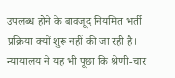उपलब्ध होने के बावजूद नियमित भर्ती प्रक्रिया क्यों शुरू नहीं की जा रही है। न्यायालय ने यह भी पूछा कि श्रेणी-चार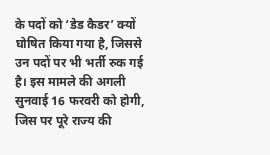के पदों को ‘डेड कैडर’ क्यों घोषित किया गया है, जिससे उन पदों पर भी भर्ती रुक गई है। इस मामले की अगली सुनवाई 16 फरवरी को होगी, जिस पर पूरे राज्य की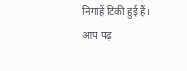निगाहें टिकी हुई हैं। आप पढ़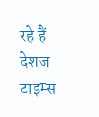रहे हैं देशज टाइम्स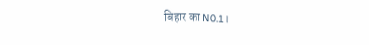बिहार का N0.1।